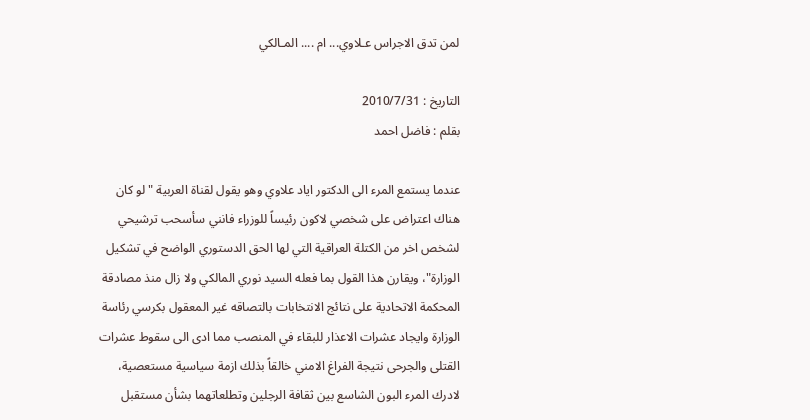لمن تدق الاجراس عـلاوي... ام .... المـالكي

التاريخ : 2010/7/31
بقلم : فاضل احمد

عندما يستمع المرء الى الدكتور اياد علاوي وهو يقول لقناة العربية "لو كان هناك اعتراض على شخصي لاكون رئيساً للوزراء فانني سأسحب ترشيحي لشخص اخر من الكتلة العراقية التي لها الحق الدستوري الواضح في تشكيل الوزارة"، ويقارن هذا القول بما فعله السيد نوري المالكي ولا زال منذ مصادقة المحكمة الاتحادية على نتائج الانتخابات بالتصاقه غير المعقول بكرسي رئاسة الوزارة وايجاد عشرات الاعذار للبقاء في المنصب مما ادى الى سقوط عشرات القتلى والجرحى نتيجة الفراغ الامني خالقاً بذلك ازمة سياسية مستعصية، لادرك المرء البون الشاسع بين ثقافة الرجلين وتطلعاتهما بشأن مستقبل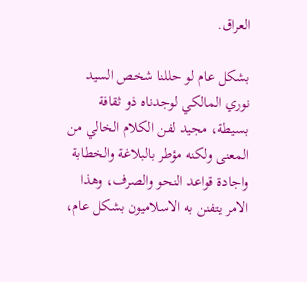العراق.

بشكل عام لو حللنا شخص السيد نوري المالكي لوجدناه ذو ثقافة بسيطة، مجيد لفن الكلام الخالي من المعنى ولكنه مؤطر بالبلاغة والخطابة واجادة قواعد النحو والصرف، وهذا الامر يتفنن به الاسلاميون بشكل عام،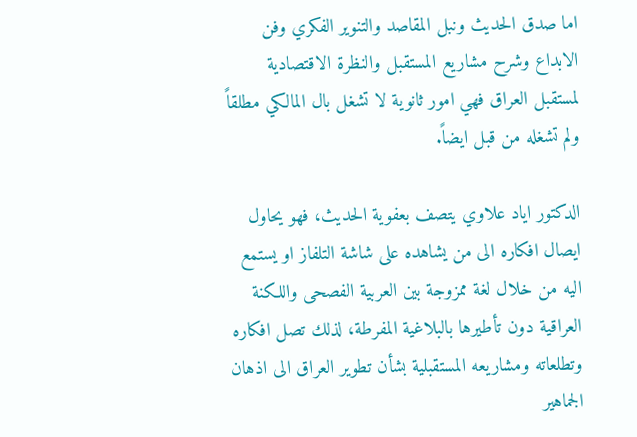اما صدق الحديث ونبل المقاصد والتنوير الفكري وفن الابداع وشرح مشاريع المستقبل والنظرة الاقتصادية لمستقبل العراق فهي امور ثانوية لا تشغل بال المالكي مطلقاً ولم تشغله من قبل ايضاً.

الدكتور اياد علاوي يتصف بعفوية الحديث، فهو يحاول ايصال افكاره الى من يشاهده على شاشة التلفاز او يستمع اليه من خلال لغة ممزوجة بين العربية الفصحى واللكنة العراقية دون تأطيرها بالبلاغية المفرطة، لذلك تصل افكاره وتطلعاته ومشاريعه المستقبلية بشأن تطوير العراق الى اذهان الجماهير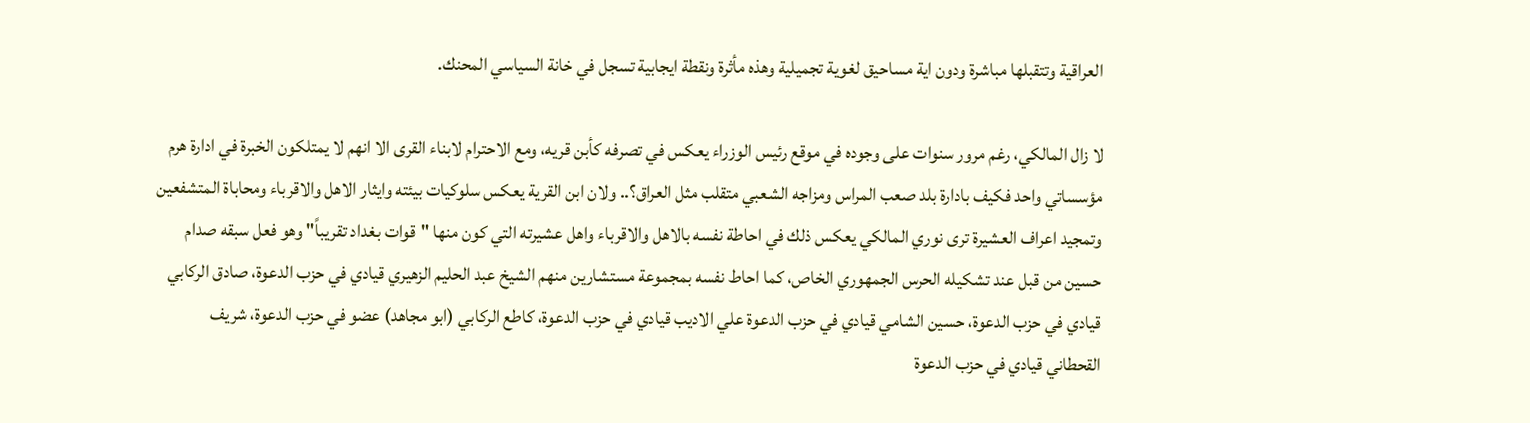العراقية وتتقبلها مباشرة ودون اية مساحيق لغوية تجميلية وهذه مأثرة ونقطة ايجابية تسجل في خانة السياسي المحنك.

لا زال المالكي، رغم مرور سنوات على وجوده في موقع رئيس الوزراء يعكس في تصرفه كأبن قريه، ومع الاحترام لابناء القرى الا انهم لا يمتلكون الخبرة في ادارة هرم مؤسساتي واحد فكيف بادارة بلد صعب المراس ومزاجه الشعبي متقلب مثل العراق؟.. ولان ابن القرية يعكس سلوكيات بيئته وايثار الاهل والاقرباء ومحاباة المتشفعين وتمجيد اعراف العشيرة ترى نوري المالكي يعكس ذلك في احاطة نفسه بالاهل والاقرباء واهل عشيرته التي كون منها "قوات بغداد تقريباً" وهو فعل سبقه صدام حسين من قبل عند تشكيله الحرس الجمهوري الخاص، كما احاط نفسه بمجموعة مستشارين منهم الشيخ عبد الحليم الزهيري قيادي في حزب الدعوة، صادق الركابي قيادي في حزب الدعوة، حسين الشامي قيادي في حزب الدعوة علي الاديب قيادي في حزب الدعوة، كاطع الركابي (ابو مجاهد) عضو في حزب الدعوة، شريف القحطاني قيادي في حزب الدعوة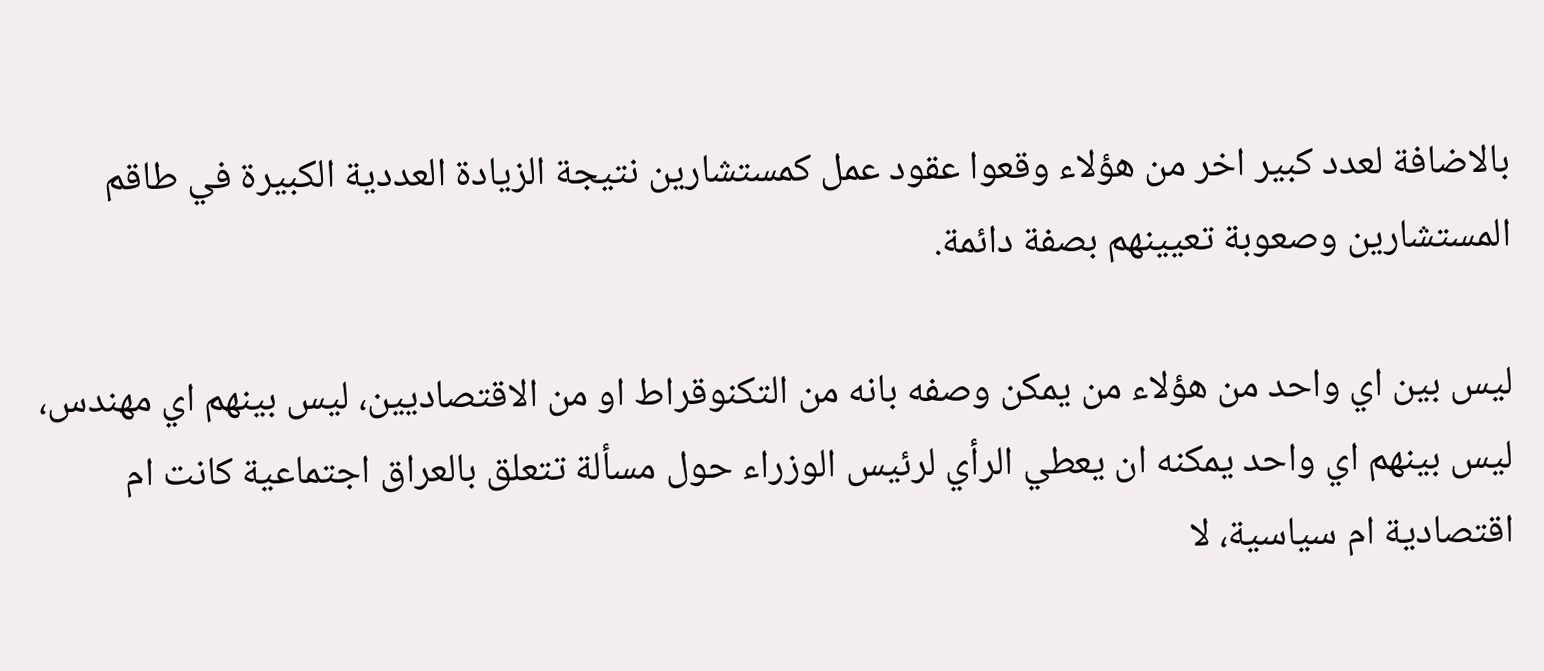بالاضافة لعدد كبير اخر من هؤلاء وقعوا عقود عمل كمستشارين نتيجة الزيادة العددية الكبيرة في طاقم المستشارين وصعوبة تعيينهم بصفة دائمة.

ليس بين اي واحد من هؤلاء من يمكن وصفه بانه من التكنوقراط او من الاقتصاديين، ليس بينهم اي مهندس، ليس بينهم اي واحد يمكنه ان يعطي الرأي لرئيس الوزراء حول مسألة تتعلق بالعراق اجتماعية كانت ام اقتصادية ام سياسية، لا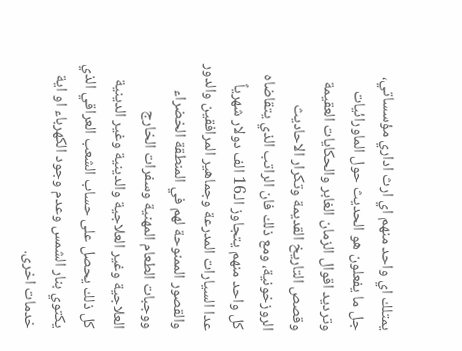يمتلك اي واحد منهم اي ارث اداري مؤسساتي، جل ما يفعلون هو الحديث حول الماورائيات وترديد اقوال الزمان الغابر والحكايات العقيمة وقصص التاريخ القديمة وتكرار الاحاديث الروزخونية، ومع ذلك فان الراتب الذي يتقاضاه كل واحد منهم يتجاوز الـ16 الف دولار شهرياً عدا السيارات المدرعة وجماهير المرافقين والدور والقصور الممنوحة لهم في المنطقة الخضراء ووجبات الطعام المهنية وسفرات الخارج العلاجية وغير العلاجية والدينية وغير الدينية كل ذلك يحصل على حساب الشعب العراقي الذي يكتوي بنار الشمس وعدم وجود الكهرباء او اية خدمات اخرى.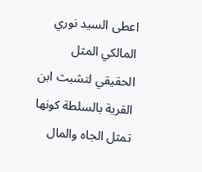اعطى السيد نوري المالكي المثل الحقيقي لتشبث ابن القرية بالسلطة كونها تمثل الجاه والمال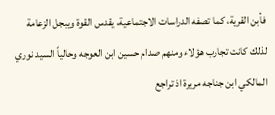فأبن القرية، كما تصفه الدراسات الاجتماعية، يقدس القوة ويبجل الزعامة لذلك كانت تجارب هؤلاء ومنهم صدام حسين ابن العوجه وحالياً السيد نوري المالكي ابن جناجه مريرة اذ تراجع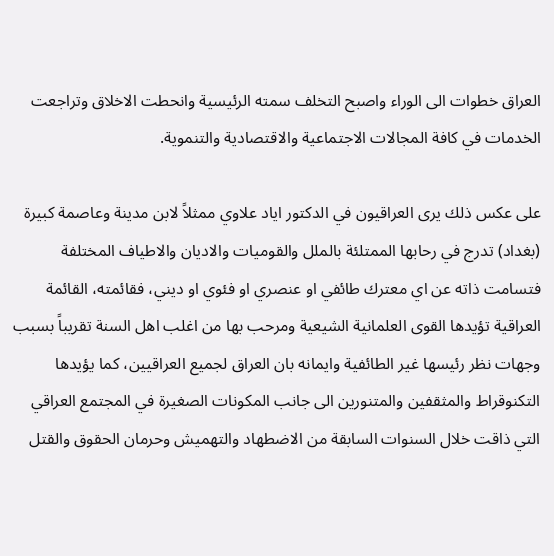العراق خطوات الى الوراء واصبح التخلف سمته الرئيسية وانحطت الاخلاق وتراجعت الخدمات في كافة المجالات الاجتماعية والاقتصادية والتنموية.

على عكس ذلك يرى العراقيون في الدكتور اياد علاوي ممثلاً لابن مدينة وعاصمة كبيرة (بغداد) تدرج في رحابها الممتلئة بالملل والقوميات والاديان والاطياف المختلفة فتسامت ذاته عن اي معترك طائفي او عنصري او فئوي او ديني، فقائمته، القائمة العراقية تؤيدها القوى العلمانية الشيعية ومرحب بها من اغلب اهل السنة تقريباً بسبب وجهات نظر رئيسها غير الطائفية وايمانه بان العراق لجميع العراقيين، كما يؤيدها التكنوقراط والمثقفين والمتنورين الى جانب المكونات الصغيرة في المجتمع العراقي التي ذاقت خلال السنوات السابقة من الاضطهاد والتهميش وحرمان الحقوق والقتل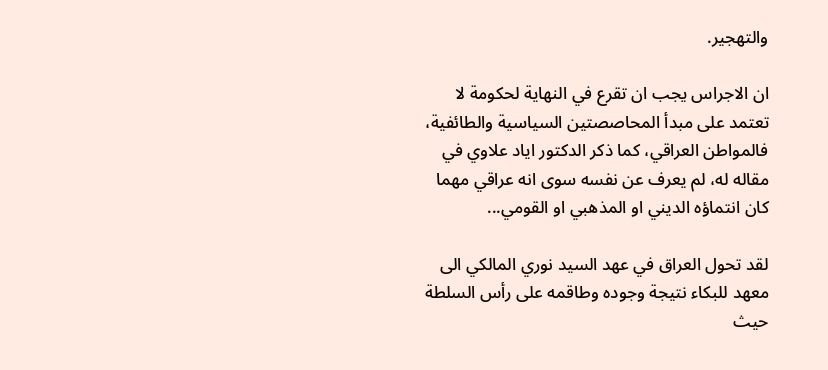والتهجير.

ان الاجراس يجب ان تقرع في النهاية لحكومة لا تعتمد على مبدأ المحاصصتين السياسية والطائفية، فالمواطن العراقي، كما ذكر الدكتور اياد علاوي في مقاله له، لم يعرف عن نفسه سوى انه عراقي مهما كان انتماؤه الديني او المذهبي او القومي...

لقد تحول العراق في عهد السيد نوري المالكي الى معهد للبكاء نتيجة وجوده وطاقمه على رأس السلطة حيث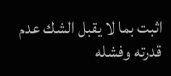اثبت بما لا يقبل الشك عدم قدرته وفشله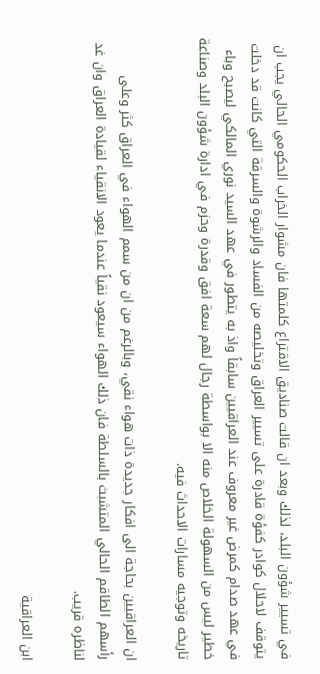في تسيير شؤون البلد، لذلك وبعد ان قالت صناديق الاقتراع كلمتها فان مشوار الخراب الحكومي الحالي يجب ان يتوقف لاحلال كوادر كفؤة قادرة على تسيير العراق وتخليصه من الفساد والرشوة والسرقة التي كانت قد دخلت في عهد صدام كمرض غير معروف عند العراقيين سابقاً واذ به يتطور في عهد السيد نوري المالكي ليصبح وباء خطير ليس من السهولة الخلاص منه الا بواسطة رجال لهم سعة افق وقدرة وحزم في ادارة شؤون البلد وصناعة تاريخه وتوجيه مسارات الاحداث فيه.

ان العراقيين بحاجة الى افكار جديدة ذات هواء نقي، وبالرغم من ان من سمم الهواء في العراق كثر وعلى رأسهم الطاقم الحالي المتشبث بالسلطة فان ذلك الهواء سيعود نقياً عندما يعود الانقياء لقيادة العراق وان غد لناظره قريب.

ابن العراقية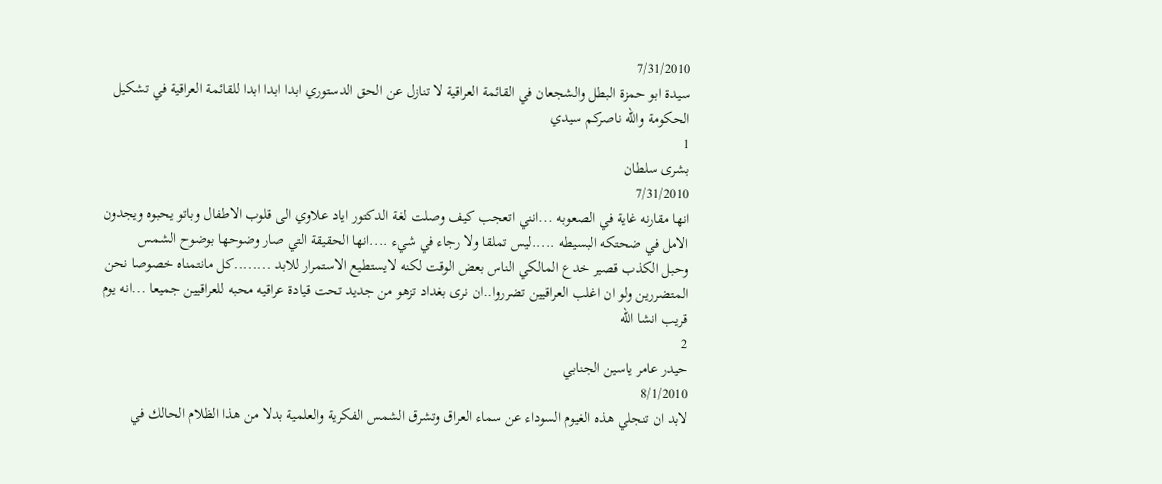7/31/2010
سيدة ابو حمزة البطل والشجعان في القائمة العراقية لا تنازل عن الحق الدستوري ابدا ابدا ابدا للقائمة العراقية في تشكيل الحكومة والله ناصركم سيدي
1
بشرى سلطان
7/31/2010
انها مقارنه غاية في الصعوبه ...انني اتعجب كيف وصلت لغة الدكتور اياد علاوي الى قلوب الاطفال وباتو يحبوه ويجدون الامل في ضحتكه البسيطه .....ليس تملقا ولا رجاء في شيء ....انها الحقيقة التي صار وضوحها بوضوح الشمس
وحبل الكذب قصير خدع المالكي الناس بعض الوقت لكنه لايستطيع الاستمرار للابد ........كل مانتمناه خصوصا نحن المتضررين ولو ان اغلب العراقيين تضرروا..ان نرى بغداد تزهو من جديد تحت قيادة عراقيه محبه للعراقيين جميعا ...انه يوم قريب انشا الله
2
حيدر عامر ياسين الجنابي
8/1/2010
لابد ان تنجلي هذه الغيوم السوداء عن سماء العراق وتشرق الشمس الفكرية والعلمية بدلا من هذا الظلام الحالك في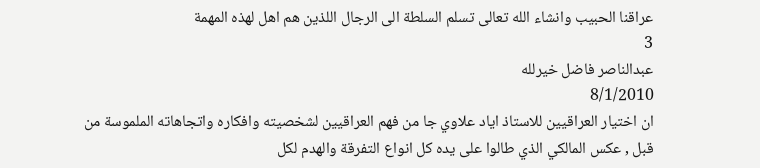عراقنا الحبيب وانشاء الله تعالى تسلم السلطة الى الرجال اللذين هم اهل لهذه المهمة
3
عبدالناصر فاضل خيرلله
8/1/2010
ان اختيار العراقيين للاستاذ اياد علاوي جا من فهم العراقيين لشخصيته وافكاره واتجاهاته الملموسة من قبل , عكس المالكي الذي طالوا على يده كل انواع التفرقة والهدم لكل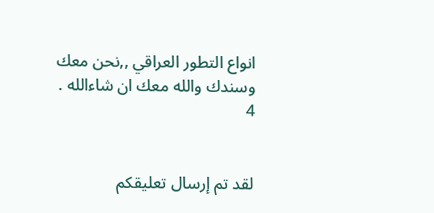انواع التطور العراقي ,,نحن معك وسندك والله معك ان شاءالله .
4


لقد تم إرسال تعليقكم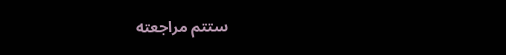ستتم مراجعته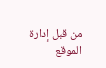من قبل إدارة الموقع